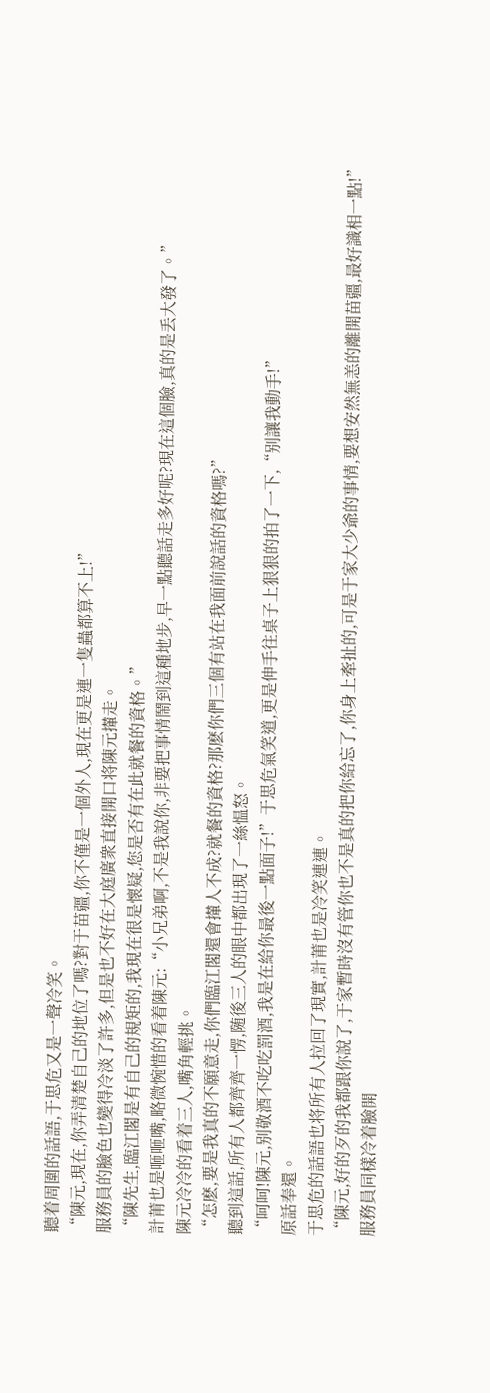聽着周圍的話語,于思危又是一聲冷笑。
“陳元,現在,你弄清楚自己的地位了嗎?對于苗疆,你不僅是一個外人,現在更是連一隻蟲都算不上!”
服務員的臉色也變得冷淡了許多,但是也不好在大庭廣衆直接開口将陳元攆走。
“陳先生,臨江閣是有自己的規矩的,我現在很是懷疑,您是否有在此就餐的資格。”
計莆也是咂咂嘴,略微惋惜的看着陳元:“小兄弟啊,不是我說你,非要把事情鬧到這種地步,早一點聽話走多好呢?現在這個臉,真的是丢大發了。”
陳元冷冷的看着三人,嘴角輕挑。
“怎麽,要是我真的不願意走,你們臨江閣還會攆人不成?就餐的資格?那麽你們三個有站在我面前說話的資格嗎?”
聽到這話,所有人都齊齊一愣,随後三人的眼中都出現了一絲愠怒。
“呵呵!陳元,别敬酒不吃吃罰酒,我是在給你最後一點面子!”于思危氣笑道,更是伸手往桌子上狠狠的拍了一下,“别讓我動手!”
原話奉還。
于思危的話語也将所有人拉回了現實,計莆也是冷笑連連。
“陳元,好的歹的我都跟你說了,于家暫時沒有管你也不是真的把你給忘了,你身上牽扯的,可是于家大少爺的事情,要想安然無恙的離開苗疆,最好識相一點!”
服務員同樣冷着臉開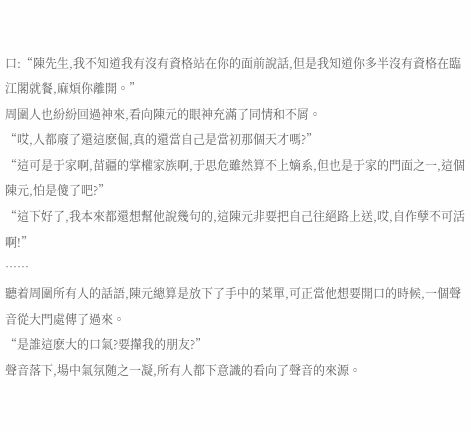口:“陳先生,我不知道我有沒有資格站在你的面前說話,但是我知道你多半沒有資格在臨江閣就餐,麻煩你離開。”
周圍人也紛紛回過神來,看向陳元的眼神充滿了同情和不屑。
“哎,人都廢了還這麽倔,真的還當自己是當初那個天才嗎?”
“這可是于家啊,苗疆的掌權家族啊,于思危雖然算不上嫡系,但也是于家的門面之一,這個陳元,怕是傻了吧?”
“這下好了,我本來都還想幫他說幾句的,這陳元非要把自己往絕路上送,哎,自作孽不可活啊!”
……
聽着周圍所有人的話語,陳元總算是放下了手中的菜單,可正當他想要開口的時候,一個聲音從大門處傳了過來。
“是誰這麽大的口氣?要攆我的朋友?”
聲音落下,場中氣氛随之一凝,所有人都下意識的看向了聲音的來源。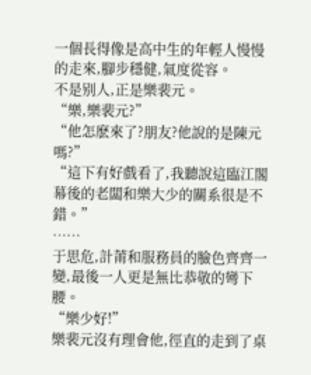一個長得像是高中生的年輕人慢慢的走來,腳步穩健,氣度從容。
不是别人,正是樂裴元。
“樂,樂裴元?”
“他怎麽來了?朋友?他說的是陳元嗎?”
“這下有好戲看了,我聽說這臨江閣幕後的老闆和樂大少的關系很是不錯。”
……
于思危,計莆和服務員的臉色齊齊一變,最後一人更是無比恭敬的彎下腰。
“樂少好!”
樂裴元沒有理會他,徑直的走到了桌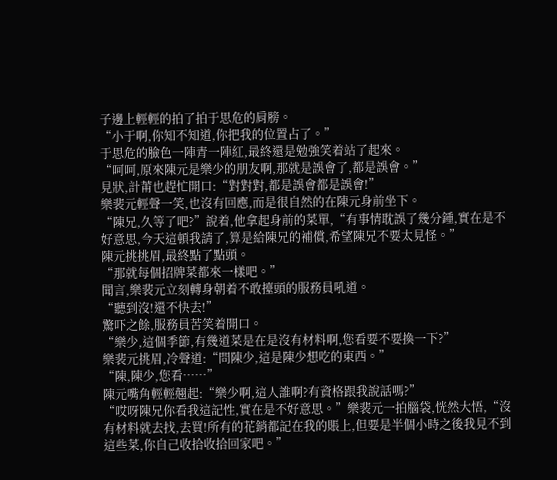子邊上輕輕的拍了拍于思危的肩膀。
“小于啊,你知不知道,你把我的位置占了。”
于思危的臉色一陣青一陣紅,最終還是勉強笑着站了起來。
“呵呵,原來陳元是樂少的朋友啊,那就是誤會了,都是誤會。”
見狀,計莆也趕忙開口:“對對對,都是誤會都是誤會!”
樂裴元輕聲一笑,也沒有回應,而是很自然的在陳元身前坐下。
“陳兄,久等了吧?”說着,他拿起身前的菜單,“有事情耽誤了幾分鍾,實在是不好意思,今天這頓我請了,算是給陳兄的補償,希望陳兄不要太見怪。”
陳元挑挑眉,最終點了點頭。
“那就每個招牌菜都來一樣吧。”
聞言,樂裴元立刻轉身朝着不敢擡頭的服務員吼道。
“聽到沒!還不快去!”
驚吓之餘,服務員苦笑着開口。
“樂少,這個季節,有幾道菜是在是沒有材料啊,您看要不要換一下?”
樂裴元挑眉,冷聲道:“問陳少,這是陳少想吃的東西。”
“陳,陳少,您看……”
陳元嘴角輕輕翹起:“樂少啊,這人誰啊?有資格跟我說話嗎?”
“哎呀陳兄你看我這記性,實在是不好意思。”樂裴元一拍腦袋,恍然大悟,“沒有材料就去找,去買!所有的花銷都記在我的賬上,但要是半個小時之後我見不到這些菜,你自己收拾收拾回家吧。”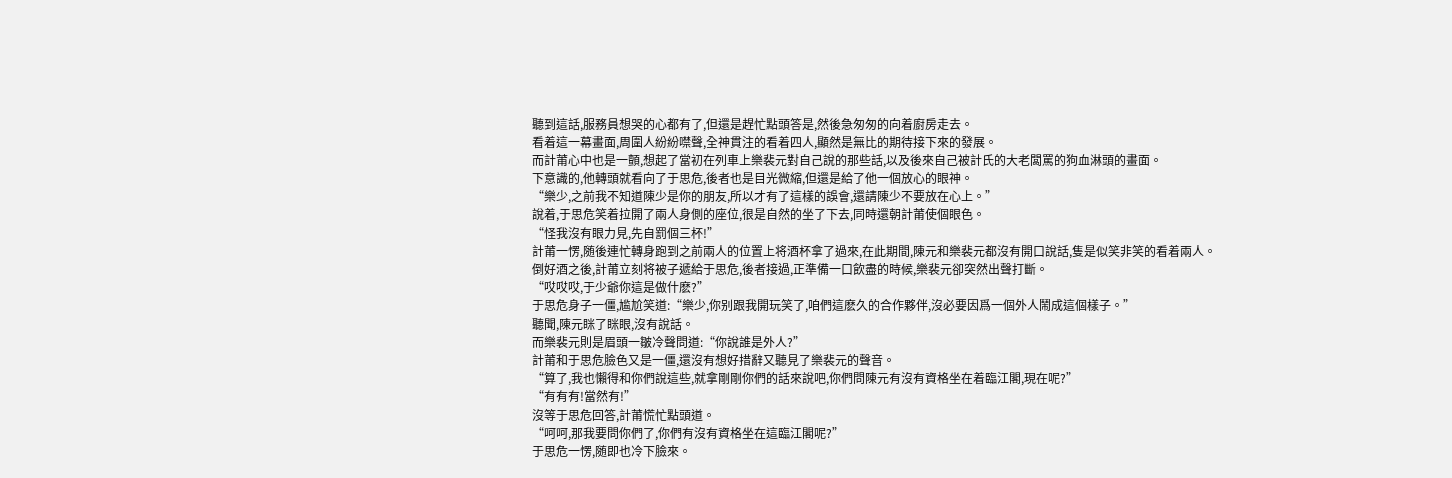聽到這話,服務員想哭的心都有了,但還是趕忙點頭答是,然後急匆匆的向着廚房走去。
看着這一幕畫面,周圍人紛紛噤聲,全神貫注的看着四人,顯然是無比的期待接下來的發展。
而計莆心中也是一顫,想起了當初在列車上樂裴元對自己說的那些話,以及後來自己被計氏的大老闆罵的狗血淋頭的畫面。
下意識的,他轉頭就看向了于思危,後者也是目光微縮,但還是給了他一個放心的眼神。
“樂少,之前我不知道陳少是你的朋友,所以才有了這樣的誤會,還請陳少不要放在心上。”
說着,于思危笑着拉開了兩人身側的座位,很是自然的坐了下去,同時還朝計莆使個眼色。
“怪我沒有眼力見,先自罰個三杯!”
計莆一愣,随後連忙轉身跑到之前兩人的位置上将酒杯拿了過來,在此期間,陳元和樂裴元都沒有開口說話,隻是似笑非笑的看着兩人。
倒好酒之後,計莆立刻将被子遞給于思危,後者接過,正準備一口飲盡的時候,樂裴元卻突然出聲打斷。
“哎哎哎,于少爺你這是做什麽?”
于思危身子一僵,尴尬笑道:“樂少,你别跟我開玩笑了,咱們這麽久的合作夥伴,沒必要因爲一個外人鬧成這個樣子。”
聽聞,陳元眯了眯眼,沒有說話。
而樂裴元則是眉頭一皺冷聲問道:“你說誰是外人?”
計莆和于思危臉色又是一僵,還沒有想好措辭又聽見了樂裴元的聲音。
“算了,我也懶得和你們說這些,就拿剛剛你們的話來說吧,你們問陳元有沒有資格坐在着臨江閣,現在呢?”
“有有有!當然有!”
沒等于思危回答,計莆慌忙點頭道。
“呵呵,那我要問你們了,你們有沒有資格坐在這臨江閣呢?”
于思危一愣,随即也冷下臉來。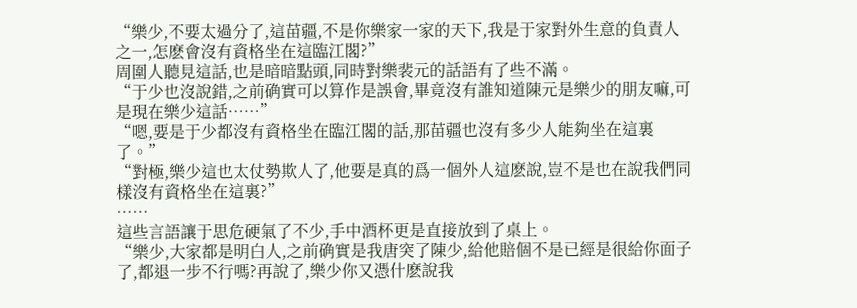“樂少,不要太過分了,這苗疆,不是你樂家一家的天下,我是于家對外生意的負責人之一,怎麽會沒有資格坐在這臨江閣?”
周圍人聽見這話,也是暗暗點頭,同時對樂裴元的話語有了些不滿。
“于少也沒說錯,之前确實可以算作是誤會,畢竟沒有誰知道陳元是樂少的朋友嘛,可是現在樂少這話……”
“嗯,要是于少都沒有資格坐在臨江閣的話,那苗疆也沒有多少人能夠坐在這裏了。”
“對極,樂少這也太仗勢欺人了,他要是真的爲一個外人這麽說,豈不是也在說我們同樣沒有資格坐在這裏?”
……
這些言語讓于思危硬氣了不少,手中酒杯更是直接放到了桌上。
“樂少,大家都是明白人,之前确實是我唐突了陳少,給他賠個不是已經是很給你面子了,都退一步不行嗎?再說了,樂少你又憑什麽說我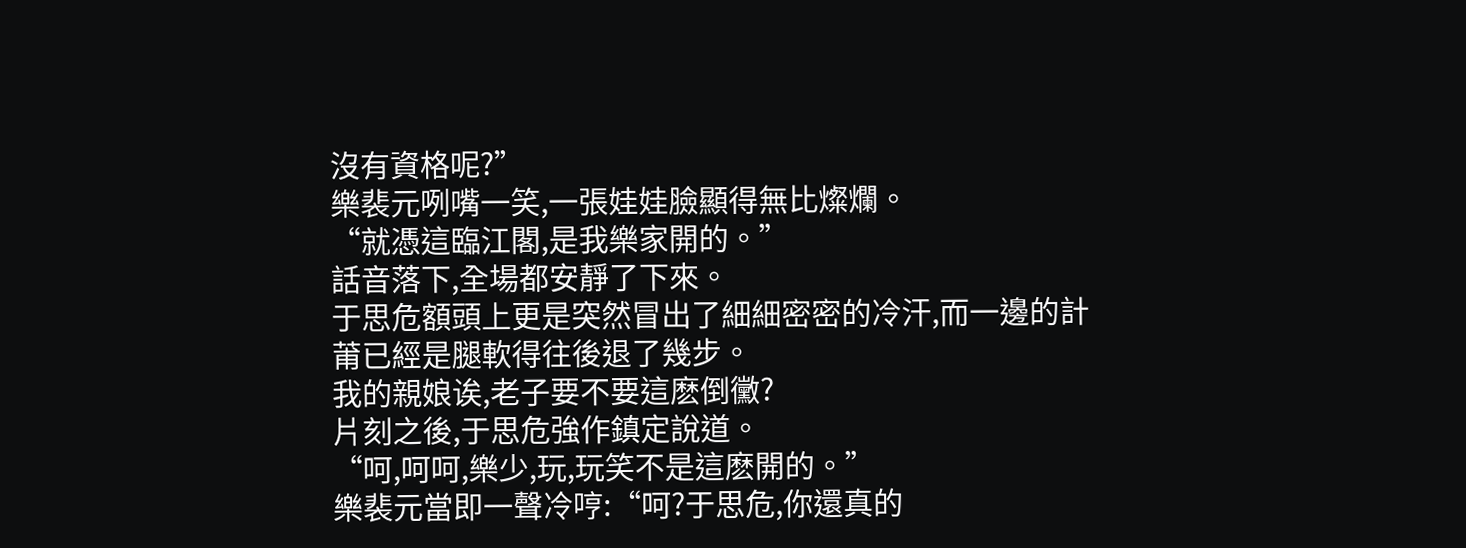沒有資格呢?”
樂裴元咧嘴一笑,一張娃娃臉顯得無比燦爛。
“就憑這臨江閣,是我樂家開的。”
話音落下,全場都安靜了下來。
于思危額頭上更是突然冒出了細細密密的冷汗,而一邊的計莆已經是腿軟得往後退了幾步。
我的親娘诶,老子要不要這麽倒黴?
片刻之後,于思危強作鎮定說道。
“呵,呵呵,樂少,玩,玩笑不是這麽開的。”
樂裴元當即一聲冷哼:“呵?于思危,你還真的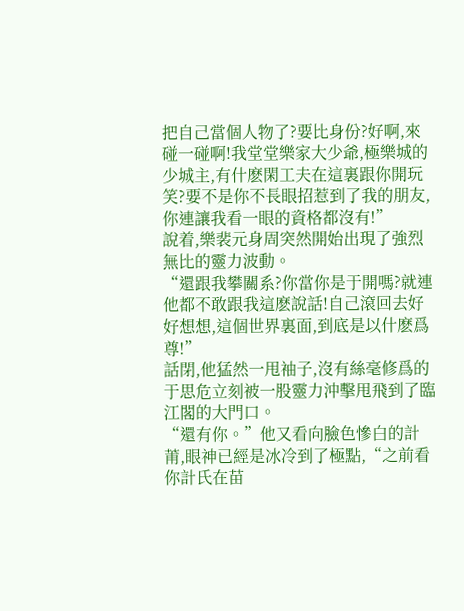把自己當個人物了?要比身份?好啊,來碰一碰啊!我堂堂樂家大少爺,極樂城的少城主,有什麽閑工夫在這裏跟你開玩笑?要不是你不長眼招惹到了我的朋友,你連讓我看一眼的資格都沒有!”
說着,樂裴元身周突然開始出現了強烈無比的靈力波動。
“還跟我攀關系?你當你是于開嗎?就連他都不敢跟我這麽說話!自己滾回去好好想想,這個世界裏面,到底是以什麽爲尊!”
話閉,他猛然一甩袖子,沒有絲毫修爲的于思危立刻被一股靈力沖擊甩飛到了臨江閣的大門口。
“還有你。”他又看向臉色慘白的計莆,眼神已經是冰冷到了極點,“之前看你計氏在苗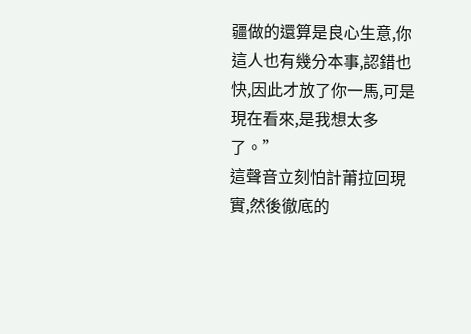疆做的還算是良心生意,你這人也有幾分本事,認錯也快,因此才放了你一馬,可是現在看來,是我想太多了。”
這聲音立刻怕計莆拉回現實,然後徹底的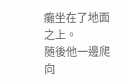癱坐在了地面之上。
随後他一邊爬向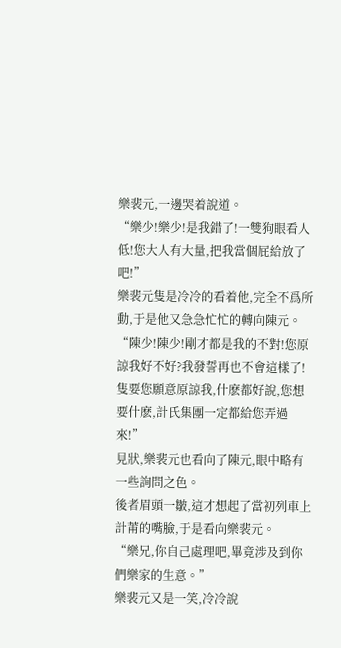樂裴元,一邊哭着說道。
“樂少!樂少!是我錯了!一雙狗眼看人低!您大人有大量,把我當個屁給放了吧!”
樂裴元隻是冷冷的看着他,完全不爲所動,于是他又急急忙忙的轉向陳元。
“陳少!陳少!剛才都是我的不對!您原諒我好不好?我發誓再也不會這樣了!隻要您願意原諒我,什麽都好說,您想要什麽,計氏集團一定都給您弄過來!”
見狀,樂裴元也看向了陳元,眼中略有一些詢問之色。
後者眉頭一皺,這才想起了當初列車上計莆的嘴臉,于是看向樂裴元。
“樂兄,你自己處理吧,畢竟涉及到你們樂家的生意。”
樂裴元又是一笑,冷冷說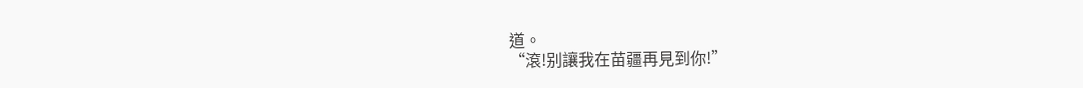道。
“滾!别讓我在苗疆再見到你!”